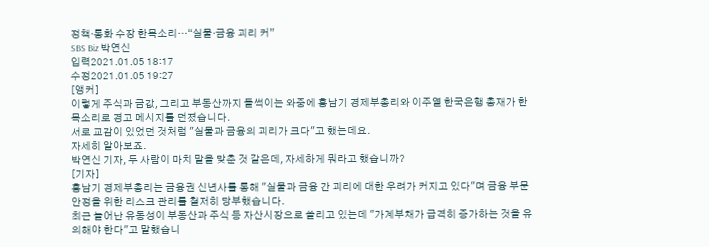정책·통화 수장 한목소리…“실물·금융 괴리 커”
SBS Biz 박연신
입력2021.01.05 18:17
수정2021.01.05 19:27
[앵커]
이렇게 주식과 금값, 그리고 부동산까지 들썩이는 와중에 홍남기 경제부총리와 이주열 한국은행 총재가 한목소리로 경고 메시지를 던졌습니다.
서로 교감이 있었던 것처럼 "실물과 금융의 괴리가 크다"고 했는데요.
자세히 알아보죠.
박연신 기자, 두 사람이 마치 말을 맞춘 것 같은데, 자세하게 뭐라고 했습니까?
[기자]
홍남기 경제부총리는 금융권 신년사를 통해 "실물과 금융 간 괴리에 대한 우려가 커지고 있다"며 금융 부문 안정을 위한 리스크 관리를 철저히 당부했습니다.
최근 늘어난 유동성이 부동산과 주식 등 자산시장으로 쏠리고 있는데 "가계부채가 급격히 증가하는 것을 유의해야 한다"고 말했습니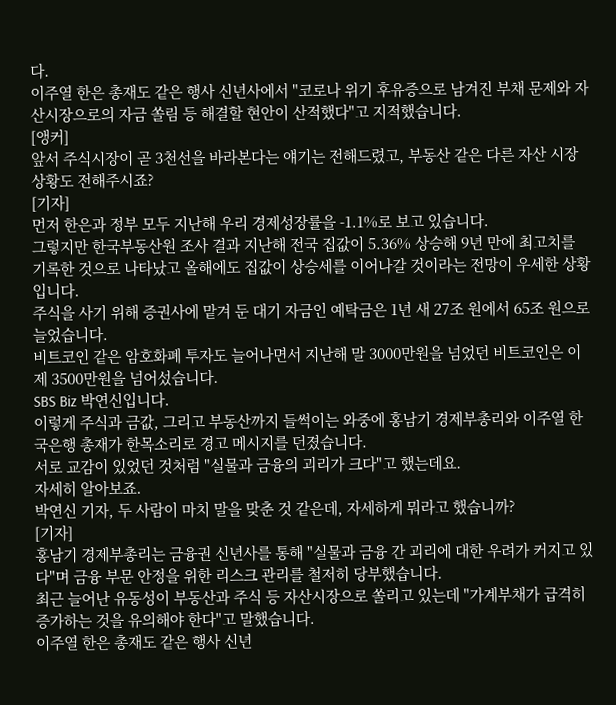다.
이주열 한은 총재도 같은 행사 신년사에서 "코로나 위기 후유증으로 남겨진 부채 문제와 자산시장으로의 자금 쏠림 등 해결할 현안이 산적했다"고 지적했습니다.
[앵커]
앞서 주식시장이 곧 3천선을 바라본다는 얘기는 전해드렸고, 부동산 같은 다른 자산 시장 상황도 전해주시죠?
[기자]
먼저 한은과 정부 모두 지난해 우리 경제성장률을 -1.1%로 보고 있습니다.
그렇지만 한국부동산원 조사 결과 지난해 전국 집값이 5.36% 상승해 9년 만에 최고치를 기록한 것으로 나타났고 올해에도 집값이 상승세를 이어나갈 것이라는 전망이 우세한 상황입니다.
주식을 사기 위해 증권사에 맡겨 둔 대기 자금인 예탁금은 1년 새 27조 원에서 65조 원으로 늘었습니다.
비트코인 같은 암호화폐 투자도 늘어나면서 지난해 말 3000만원을 넘었던 비트코인은 이제 3500만원을 넘어섰습니다.
SBS Biz 박연신입니다.
이렇게 주식과 금값, 그리고 부동산까지 들썩이는 와중에 홍남기 경제부총리와 이주열 한국은행 총재가 한목소리로 경고 메시지를 던졌습니다.
서로 교감이 있었던 것처럼 "실물과 금융의 괴리가 크다"고 했는데요.
자세히 알아보죠.
박연신 기자, 두 사람이 마치 말을 맞춘 것 같은데, 자세하게 뭐라고 했습니까?
[기자]
홍남기 경제부총리는 금융권 신년사를 통해 "실물과 금융 간 괴리에 대한 우려가 커지고 있다"며 금융 부문 안정을 위한 리스크 관리를 철저히 당부했습니다.
최근 늘어난 유동성이 부동산과 주식 등 자산시장으로 쏠리고 있는데 "가계부채가 급격히 증가하는 것을 유의해야 한다"고 말했습니다.
이주열 한은 총재도 같은 행사 신년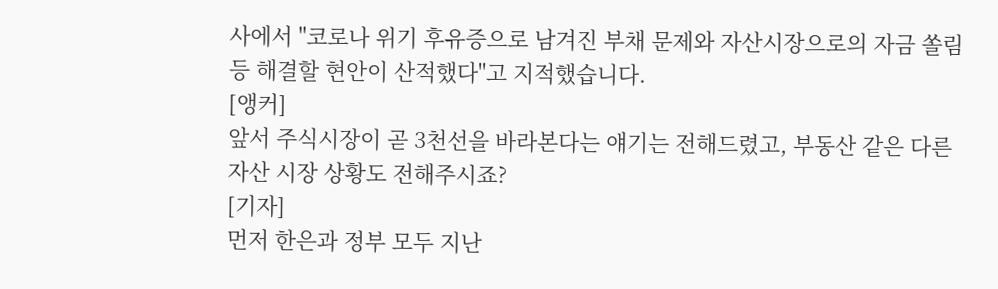사에서 "코로나 위기 후유증으로 남겨진 부채 문제와 자산시장으로의 자금 쏠림 등 해결할 현안이 산적했다"고 지적했습니다.
[앵커]
앞서 주식시장이 곧 3천선을 바라본다는 얘기는 전해드렸고, 부동산 같은 다른 자산 시장 상황도 전해주시죠?
[기자]
먼저 한은과 정부 모두 지난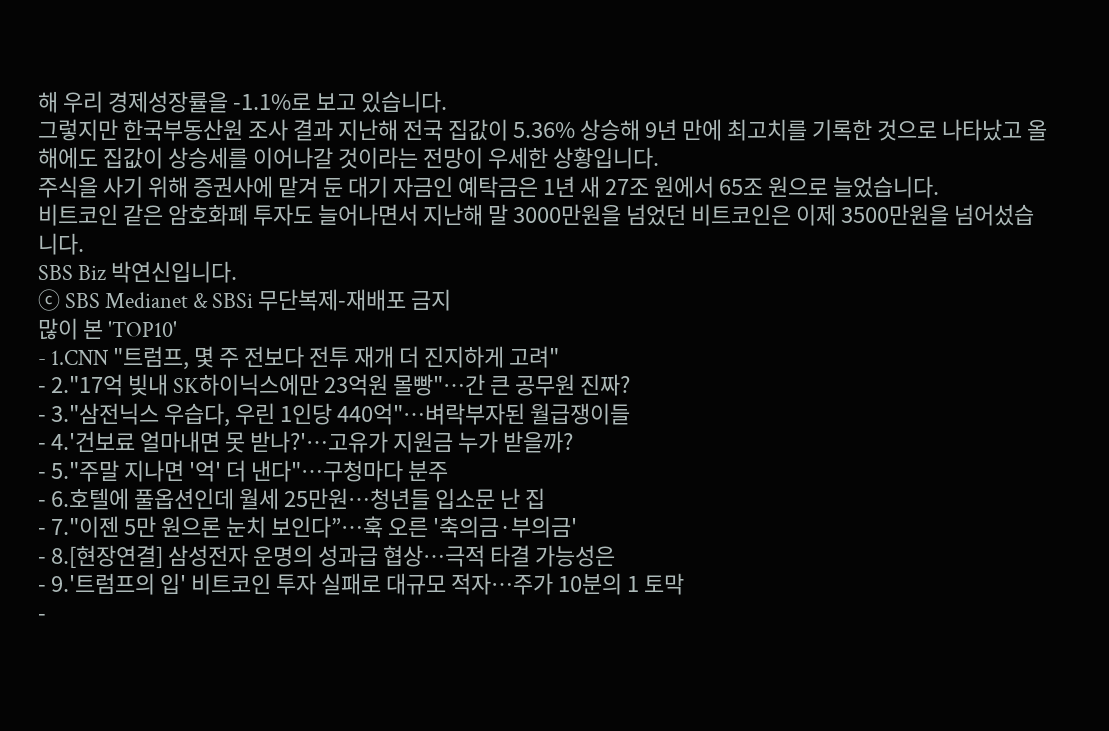해 우리 경제성장률을 -1.1%로 보고 있습니다.
그렇지만 한국부동산원 조사 결과 지난해 전국 집값이 5.36% 상승해 9년 만에 최고치를 기록한 것으로 나타났고 올해에도 집값이 상승세를 이어나갈 것이라는 전망이 우세한 상황입니다.
주식을 사기 위해 증권사에 맡겨 둔 대기 자금인 예탁금은 1년 새 27조 원에서 65조 원으로 늘었습니다.
비트코인 같은 암호화폐 투자도 늘어나면서 지난해 말 3000만원을 넘었던 비트코인은 이제 3500만원을 넘어섰습니다.
SBS Biz 박연신입니다.
ⓒ SBS Medianet & SBSi 무단복제-재배포 금지
많이 본 'TOP10'
- 1.CNN "트럼프, 몇 주 전보다 전투 재개 더 진지하게 고려"
- 2."17억 빚내 SK하이닉스에만 23억원 몰빵"…간 큰 공무원 진짜?
- 3."삼전닉스 우습다, 우린 1인당 440억"…벼락부자된 월급쟁이들
- 4.'건보료 얼마내면 못 받나?'…고유가 지원금 누가 받을까?
- 5."주말 지나면 '억' 더 낸다"…구청마다 분주
- 6.호텔에 풀옵션인데 월세 25만원…청년들 입소문 난 집
- 7."이젠 5만 원으론 눈치 보인다”…훅 오른 '축의금·부의금'
- 8.[현장연결] 삼성전자 운명의 성과급 협상…극적 타결 가능성은
- 9.'트럼프의 입' 비트코인 투자 실패로 대규모 적자…주가 10분의 1 토막
-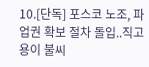10.[단독] 포스코 노조, 파업권 확보 절차 돌입..직고용이 불씨